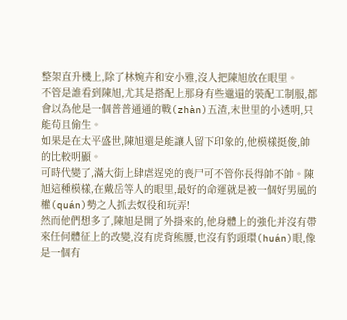整架直升機上,除了林婉卉和安小雅,沒人把陳旭放在眼里。
不管是誰看到陳旭,尤其是搭配上那身有些邋遢的裝配工制服,都會以為他是一個普普通通的戰(zhàn)五渣,末世里的小透明,只能茍且偷生。
如果是在太平盛世,陳旭還是能讓人留下印象的,他模樣挺俊,帥的比較明顯。
可時代變了,滿大街上肆虐逞兇的喪尸可不管你長得帥不帥。陳旭這種模樣,在戴岳等人的眼里,最好的命運就是被一個好男風的權(quán)勢之人抓去奴役和玩弄!
然而他們想多了,陳旭是開了外掛來的,他身體上的強化并沒有帶來任何體征上的改變,沒有虎背熊腰,也沒有豹頭環(huán)眼,像是一個有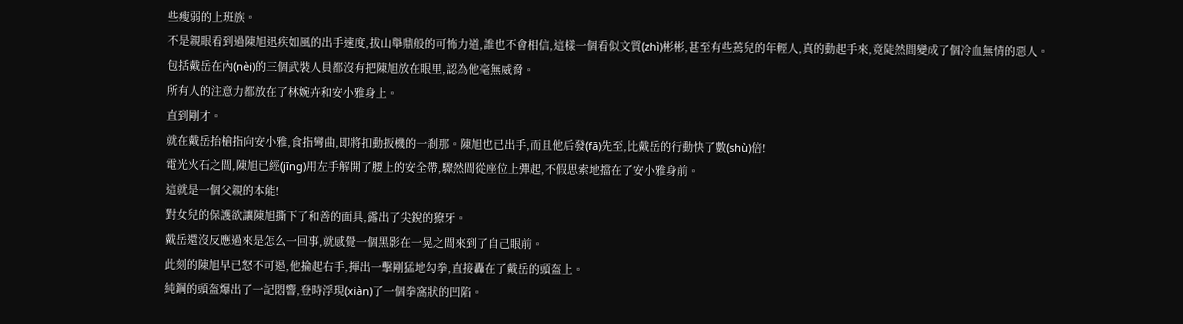些瘦弱的上班族。
不是親眼看到過陳旭迅疾如風的出手速度,拔山舉鼎般的可怖力道,誰也不會相信,這樣一個看似文質(zhì)彬彬,甚至有些蔫兒的年輕人,真的動起手來,竟陡然間變成了個冷血無情的惡人。
包括戴岳在內(nèi)的三個武裝人員都沒有把陳旭放在眼里,認為他毫無威脅。
所有人的注意力都放在了林婉卉和安小雅身上。
直到剛才。
就在戴岳抬槍指向安小雅,食指彎曲,即將扣動扳機的一剎那。陳旭也已出手,而且他后發(fā)先至,比戴岳的行動快了數(shù)倍!
電光火石之間,陳旭已經(jīng)用左手解開了腰上的安全帶,驟然間從座位上彈起,不假思索地擋在了安小雅身前。
這就是一個父親的本能!
對女兒的保護欲讓陳旭撕下了和善的面具,露出了尖銳的獠牙。
戴岳還沒反應過來是怎么一回事,就感覺一個黑影在一晃之間來到了自己眼前。
此刻的陳旭早已怒不可遏,他掄起右手,揮出一擊剛猛地勾拳,直接轟在了戴岳的頭盔上。
純鋼的頭盔爆出了一記悶響,登時浮現(xiàn)了一個拳窩狀的凹陷。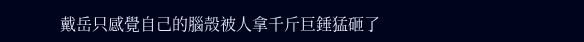戴岳只感覺自己的腦殼被人拿千斤巨錘猛砸了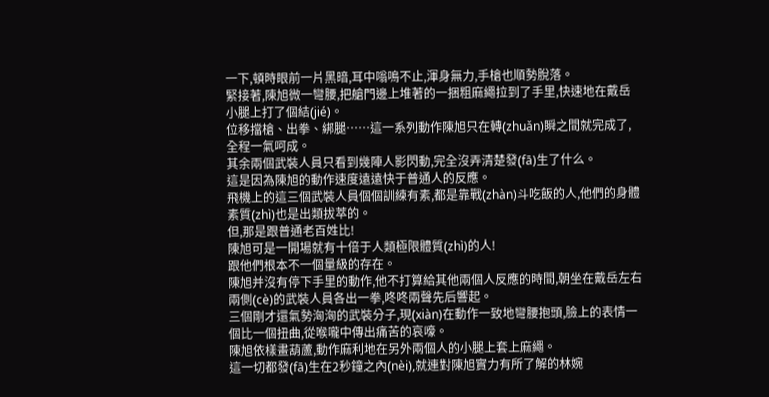一下,頓時眼前一片黑暗,耳中嗡鳴不止,渾身無力,手槍也順勢脫落。
緊接著,陳旭微一彎腰,把艙門邊上堆著的一捆粗麻繩拉到了手里,快速地在戴岳小腿上打了個結(jié)。
位移擋槍、出拳、綁腿……這一系列動作陳旭只在轉(zhuǎn)瞬之間就完成了,全程一氣呵成。
其余兩個武裝人員只看到幾陣人影閃動,完全沒弄清楚發(fā)生了什么。
這是因為陳旭的動作速度遠遠快于普通人的反應。
飛機上的這三個武裝人員個個訓練有素,都是靠戰(zhàn)斗吃飯的人,他們的身體素質(zhì)也是出類拔萃的。
但,那是跟普通老百姓比!
陳旭可是一開場就有十倍于人類極限體質(zhì)的人!
跟他們根本不一個量級的存在。
陳旭并沒有停下手里的動作,他不打算給其他兩個人反應的時間,朝坐在戴岳左右兩側(cè)的武裝人員各出一拳,咚咚兩聲先后響起。
三個剛才還氣勢洶洶的武裝分子,現(xiàn)在動作一致地彎腰抱頭,臉上的表情一個比一個扭曲,從喉嚨中傳出痛苦的哀嚎。
陳旭依樣畫葫蘆,動作麻利地在另外兩個人的小腿上套上麻繩。
這一切都發(fā)生在2秒鐘之內(nèi),就連對陳旭實力有所了解的林婉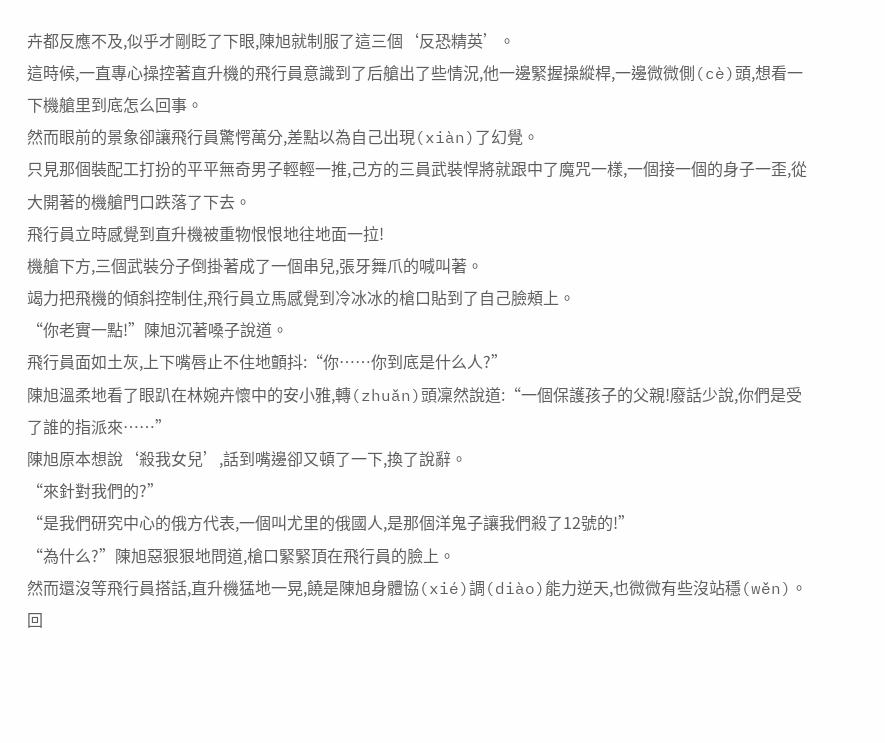卉都反應不及,似乎才剛眨了下眼,陳旭就制服了這三個‘反恐精英’。
這時候,一直專心操控著直升機的飛行員意識到了后艙出了些情況,他一邊緊握操縱桿,一邊微微側(cè)頭,想看一下機艙里到底怎么回事。
然而眼前的景象卻讓飛行員驚愕萬分,差點以為自己出現(xiàn)了幻覺。
只見那個裝配工打扮的平平無奇男子輕輕一推,己方的三員武裝悍將就跟中了魔咒一樣,一個接一個的身子一歪,從大開著的機艙門口跌落了下去。
飛行員立時感覺到直升機被重物恨恨地往地面一拉!
機艙下方,三個武裝分子倒掛著成了一個串兒,張牙舞爪的喊叫著。
竭力把飛機的傾斜控制住,飛行員立馬感覺到冷冰冰的槍口貼到了自己臉頰上。
“你老實一點!”陳旭沉著嗓子說道。
飛行員面如土灰,上下嘴唇止不住地顫抖:“你……你到底是什么人?”
陳旭溫柔地看了眼趴在林婉卉懷中的安小雅,轉(zhuǎn)頭凜然說道:“一個保護孩子的父親!廢話少說,你們是受了誰的指派來……”
陳旭原本想說‘殺我女兒’,話到嘴邊卻又頓了一下,換了說辭。
“來針對我們的?”
“是我們研究中心的俄方代表,一個叫尤里的俄國人,是那個洋鬼子讓我們殺了12號的!”
“為什么?”陳旭惡狠狠地問道,槍口緊緊頂在飛行員的臉上。
然而還沒等飛行員搭話,直升機猛地一晃,饒是陳旭身體協(xié)調(diào)能力逆天,也微微有些沒站穩(wěn)。
回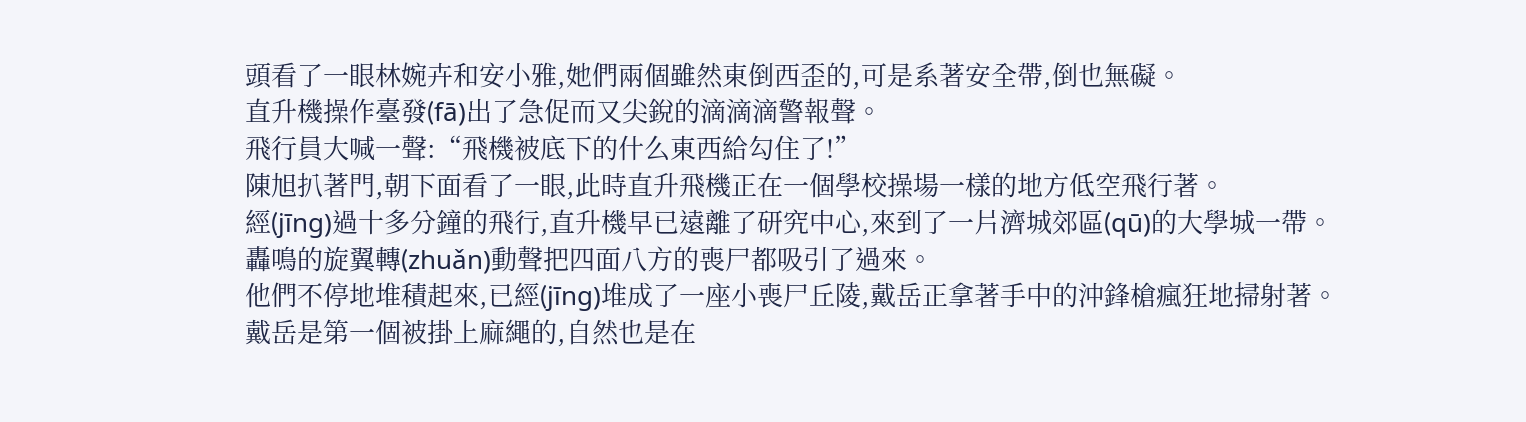頭看了一眼林婉卉和安小雅,她們兩個雖然東倒西歪的,可是系著安全帶,倒也無礙。
直升機操作臺發(fā)出了急促而又尖銳的滴滴滴警報聲。
飛行員大喊一聲:“飛機被底下的什么東西給勾住了!”
陳旭扒著門,朝下面看了一眼,此時直升飛機正在一個學校操場一樣的地方低空飛行著。
經(jīng)過十多分鐘的飛行,直升機早已遠離了研究中心,來到了一片濟城郊區(qū)的大學城一帶。
轟鳴的旋翼轉(zhuǎn)動聲把四面八方的喪尸都吸引了過來。
他們不停地堆積起來,已經(jīng)堆成了一座小喪尸丘陵,戴岳正拿著手中的沖鋒槍瘋狂地掃射著。
戴岳是第一個被掛上麻繩的,自然也是在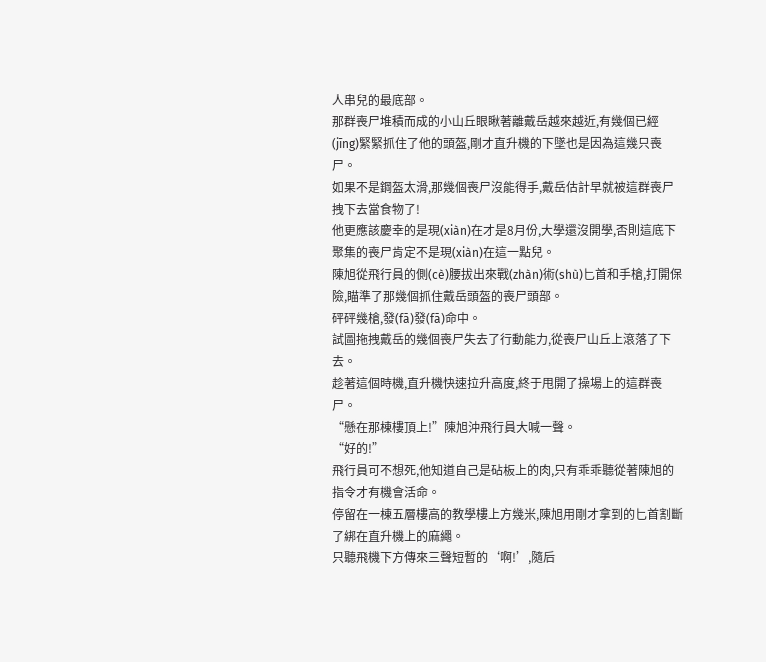人串兒的最底部。
那群喪尸堆積而成的小山丘眼瞅著離戴岳越來越近,有幾個已經(jīng)緊緊抓住了他的頭盔,剛才直升機的下墜也是因為這幾只喪尸。
如果不是鋼盔太滑,那幾個喪尸沒能得手,戴岳估計早就被這群喪尸拽下去當食物了!
他更應該慶幸的是現(xiàn)在才是8月份,大學還沒開學,否則這底下聚集的喪尸肯定不是現(xiàn)在這一點兒。
陳旭從飛行員的側(cè)腰拔出來戰(zhàn)術(shù)匕首和手槍,打開保險,瞄準了那幾個抓住戴岳頭盔的喪尸頭部。
砰砰幾槍,發(fā)發(fā)命中。
試圖拖拽戴岳的幾個喪尸失去了行動能力,從喪尸山丘上滾落了下去。
趁著這個時機,直升機快速拉升高度,終于甩開了操場上的這群喪尸。
“懸在那棟樓頂上!”陳旭沖飛行員大喊一聲。
“好的!”
飛行員可不想死,他知道自己是砧板上的肉,只有乖乖聽從著陳旭的指令才有機會活命。
停留在一棟五層樓高的教學樓上方幾米,陳旭用剛才拿到的匕首割斷了綁在直升機上的麻繩。
只聽飛機下方傳來三聲短暫的‘啊!’,隨后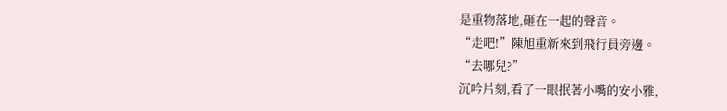是重物落地,砸在一起的聲音。
“走吧!”陳旭重新來到飛行員旁邊。
“去哪兒?”
沉吟片刻,看了一眼抿著小嘴的安小雅,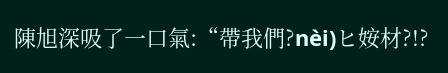陳旭深吸了一口氣:“帶我們?nèi)ヒ姲材?!?